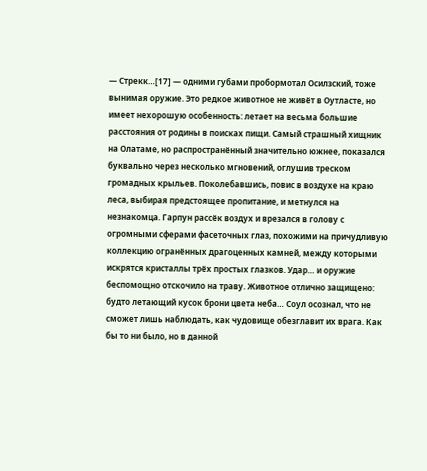— Стрекк…[17] — одними губами пробормотал Осилзский, тоже вынимая оружие. Это редкое животное не живёт в Оутласте, но имеет нехорошую особенность: летает на весьма большие расстояния от родины в поисках пищи. Самый страшный хищник на Олатаме, но распространённый значительно южнее, показался буквально через несколько мгновений, оглушив треском громадных крыльев. Поколебавшись, повис в воздухе на краю леса, выбирая предстоящее пропитание, и метнулся на незнакомца. Гарпун рассёк воздух и врезался в голову с огромными сферами фасеточных глаз, похожими на причудливую коллекцию огранённых драгоценных камней, между которыми искрятся кристаллы трёх простых глазков. Удар… и оружие беспомощно отскочило на траву. Животное отлично защищено: будто летающий кусок брони цвета неба… Соул осознал, что не сможет лишь наблюдать, как чудовище обезглавит их врага. Как бы то ни было, но в данной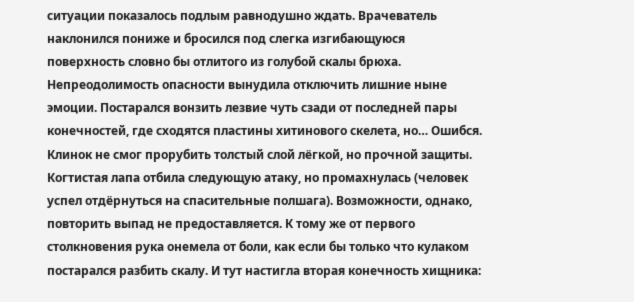ситуации показалось подлым равнодушно ждать. Врачеватель наклонился пониже и бросился под слегка изгибающуюся поверхность словно бы отлитого из голубой скалы брюха. Непреодолимость опасности вынудила отключить лишние ныне эмоции. Постарался вонзить лезвие чуть сзади от последней пары конечностей, где сходятся пластины хитинового скелета, но… Ошибся. Клинок не смог прорубить толстый слой лёгкой, но прочной защиты. Когтистая лапа отбила следующую атаку, но промахнулась (человек успел отдёрнуться на спасительные полшага). Возможности, однако, повторить выпад не предоставляется. К тому же от первого столкновения рука онемела от боли, как если бы только что кулаком постарался разбить скалу. И тут настигла вторая конечность хищника: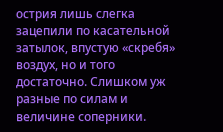острия лишь слегка зацепили по касательной затылок, впустую «скребя» воздух, но и того достаточно. Слишком уж разные по силам и величине соперники.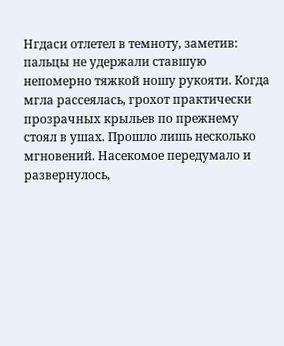Нгдаси отлетел в темноту, заметив: пальцы не удержали ставшую непомерно тяжкой ношу рукояти. Когда мгла рассеялась, грохот практически прозрачных крыльев по прежнему стоял в ушах. Прошло лишь несколько мгновений. Насекомое передумало и развернулось,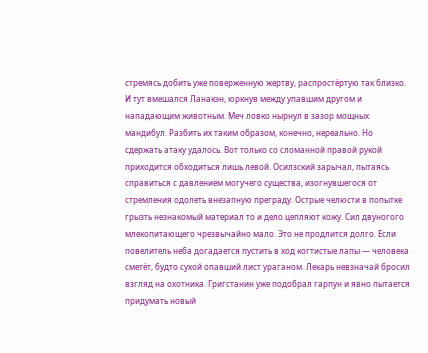стремясь добить уже поверженную жертву, распростёртую так близко. И тут вмешался Ланакэн, юркнув между упавшим другом и нападающим животным. Меч ловко нырнул в зазор мощных мандибул. Разбить их таким образом, конечно, нереально. Но сдержать атаку удалось. Вот только со сломанной правой рукой приходится обходиться лишь левой. Осилзский зарычал, пытаясь справиться с давлением могучего существа, изогнувшегося от стремления одолеть внезапную преграду. Острые челюсти в попытке грызть незнакомый материал то и дело цепляют кожу. Сил двуногого млекопитающего чрезвычайно мало. Это не продлится долго. Если повелитель неба догадается пустить в ход когтистые лапы — человека сметёт, будто сухой опавший лист ураганом. Лекарь невзначай бросил взгляд на охотника. Григстанин уже подобрал гарпун и явно пытается придумать новый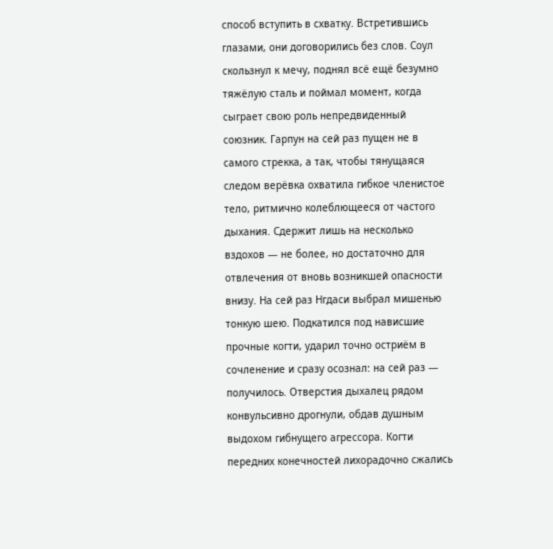способ вступить в схватку. Встретившись глазами, они договорились без слов. Соул скользнул к мечу, поднял всё ещё безумно тяжёлую сталь и поймал момент, когда сыграет свою роль непредвиденный союзник. Гарпун на сей раз пущен не в самого стрекка, а так, чтобы тянущаяся следом верёвка охватила гибкое членистое тело, ритмично колеблющееся от частого дыхания. Сдержит лишь на несколько вздохов — не более, но достаточно для отвлечения от вновь возникшей опасности внизу. На сей раз Нгдаси выбрал мишенью тонкую шею. Подкатился под нависшие прочные когти, ударил точно остриём в сочленение и сразу осознал: на сей раз — получилось. Отверстия дыхалец рядом конвульсивно дрогнули, обдав душным выдохом гибнущего агрессора. Когти передних конечностей лихорадочно сжались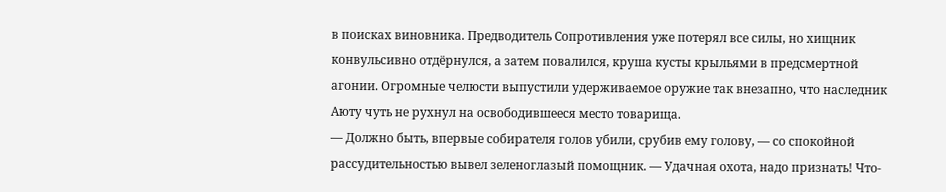в поисках виновника. Предводитель Сопротивления уже потерял все силы, но хищник конвульсивно отдёрнулся, а затем повалился, круша кусты крыльями в предсмертной агонии. Огромные челюсти выпустили удерживаемое оружие так внезапно, что наследник Аюту чуть не рухнул на освободившееся место товарища.
— Должно быть, впервые собирателя голов убили, срубив ему голову, — со спокойной рассудительностью вывел зеленоглазый помощник. — Удачная охота, надо признать! Что-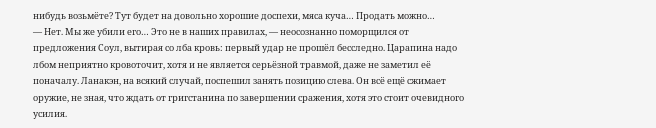нибудь возьмёте? Тут будет на довольно хорошие доспехи, мяса куча… Продать можно…
— Нет. Мы же убили его… Это не в наших правилах, — неосознанно поморщился от предложения Соул, вытирая со лба кровь: первый удар не прошёл бесследно. Царапина надо лбом неприятно кровоточит, хотя и не является серьёзной травмой, даже не заметил её поначалу. Ланакэн, на всякий случай, поспешил занять позицию слева. Он всё ещё сжимает оружие, не зная, что ждать от григстанина по завершении сражения, хотя это стоит очевидного усилия.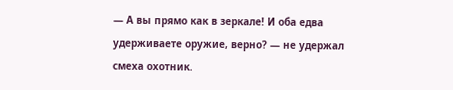— А вы прямо как в зеркале! И оба едва удерживаете оружие, верно? — не удержал смеха охотник.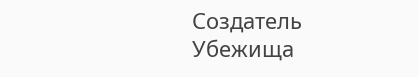Создатель Убежища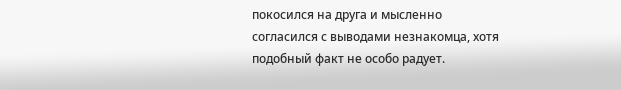покосился на друга и мысленно согласился с выводами незнакомца, хотя подобный факт не особо радует.